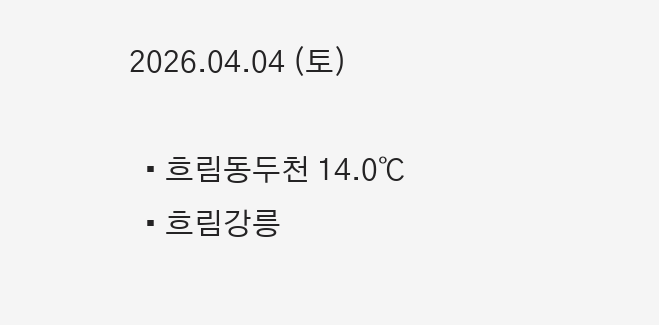2026.04.04 (토)

  • 흐림동두천 14.0℃
  • 흐림강릉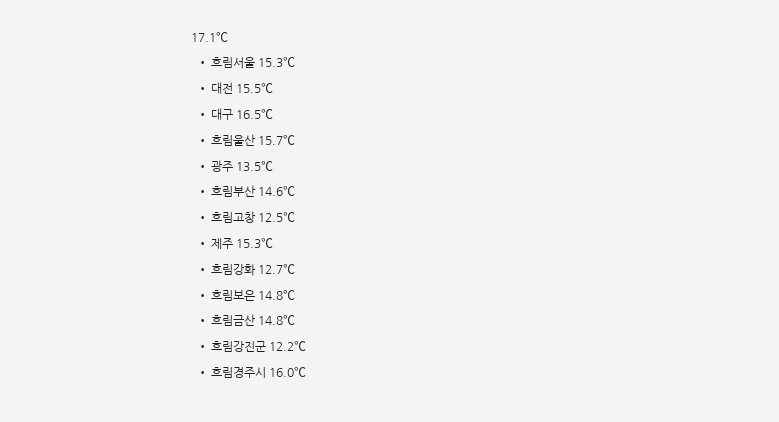17.1℃
  • 흐림서울 15.3℃
  • 대전 15.5℃
  • 대구 16.5℃
  • 흐림울산 15.7℃
  • 광주 13.5℃
  • 흐림부산 14.6℃
  • 흐림고창 12.5℃
  • 제주 15.3℃
  • 흐림강화 12.7℃
  • 흐림보은 14.8℃
  • 흐림금산 14.8℃
  • 흐림강진군 12.2℃
  • 흐림경주시 16.0℃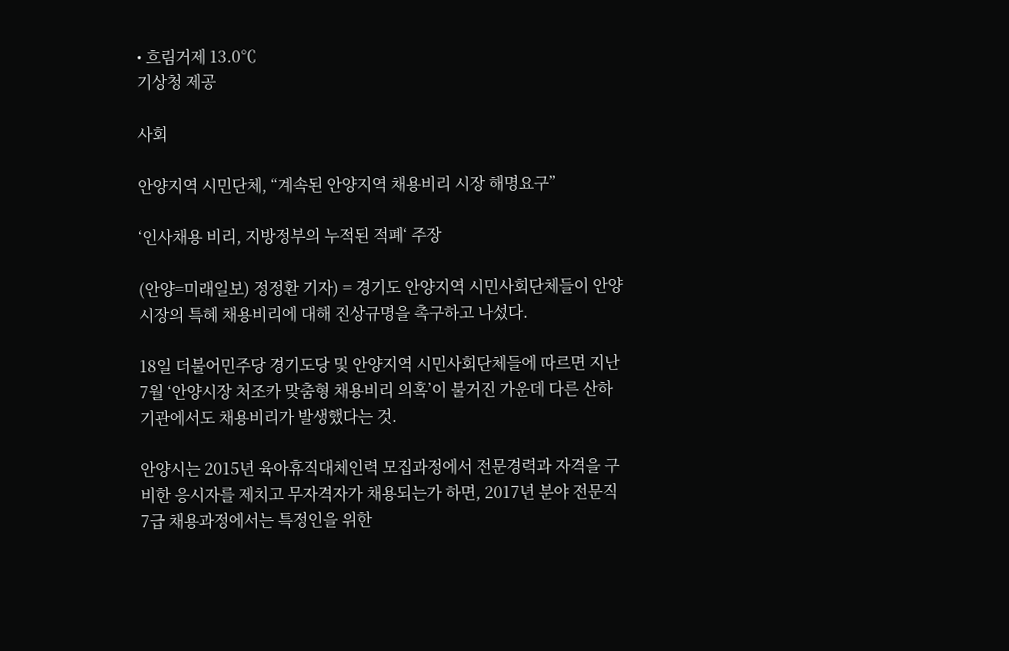• 흐림거제 13.0℃
기상청 제공

사회

안양지역 시민단체, “계속된 안양지역 채용비리 시장 해명요구”

‘인사채용 비리, 지방정부의 누적된 적폐‘ 주장

(안양=미래일보) 정정환 기자) = 경기도 안양지역 시민사회단체들이 안양시장의 특혜 채용비리에 대해 진상규명을 촉구하고 나섰다.

18일 더불어민주당 경기도당 및 안양지역 시민사회단체들에 따르면 지난 7월 ‘안양시장 처조카 맞춤형 채용비리 의혹’이 불거진 가운데 다른 산하기관에서도 채용비리가 발생했다는 것.

안양시는 2015년 육아휴직대체인력 모집과정에서 전문경력과 자격을 구비한 응시자를 제치고 무자격자가 채용되는가 하면, 2017년 분야 전문직 7급 채용과정에서는 특정인을 위한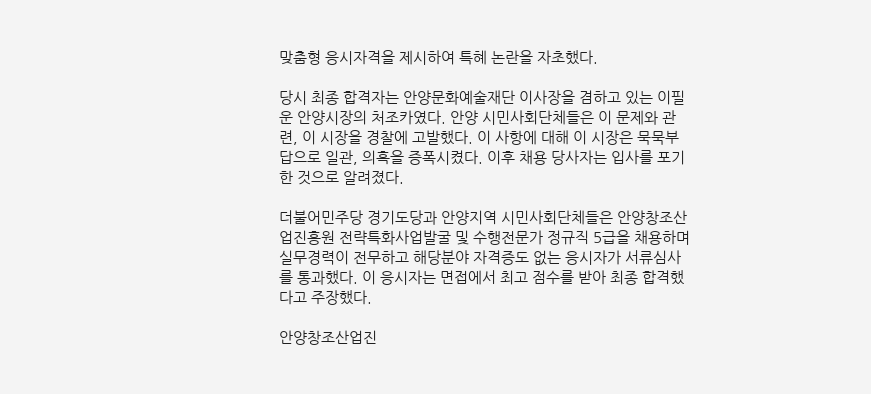맞춤형 응시자격을 제시하여 특혜 논란을 자초했다.

당시 최종 합격자는 안양문화예술재단 이사장을 겸하고 있는 이필운 안양시장의 처조카였다. 안양 시민사회단체들은 이 문제와 관련, 이 시장을 경찰에 고발했다. 이 사항에 대해 이 시장은 묵묵부답으로 일관, 의혹을 증폭시켰다. 이후 채용 당사자는 입사를 포기한 것으로 알려졌다.

더불어민주당 경기도당과 안양지역 시민사회단체들은 안양창조산업진흥원 전략특화사업발굴 및 수행전문가 정규직 5급을 채용하며 실무경력이 전무하고 해당분야 자격증도 없는 응시자가 서류심사를 통과했다. 이 응시자는 면접에서 최고 점수를 받아 최종 합격했다고 주장했다.

안양창조산업진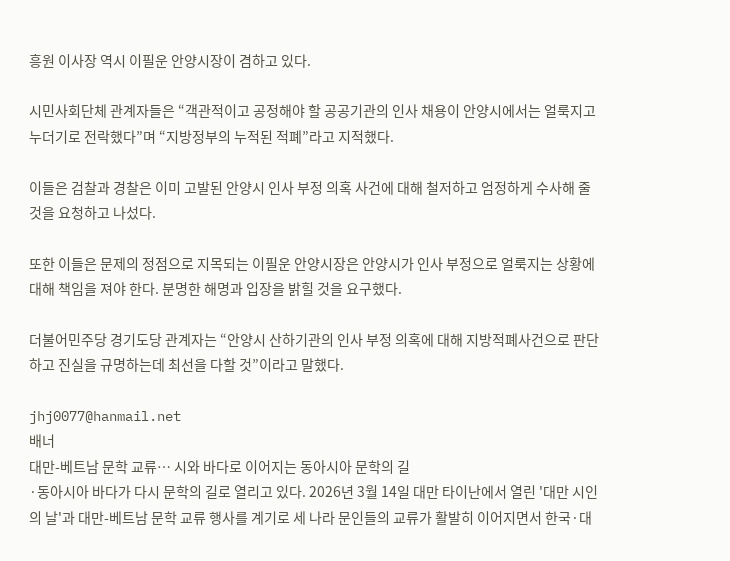흥원 이사장 역시 이필운 안양시장이 겸하고 있다.

시민사회단체 관계자들은 “객관적이고 공정해야 할 공공기관의 인사 채용이 안양시에서는 얼룩지고 누더기로 전락했다”며 “지방정부의 누적된 적폐”라고 지적했다.

이들은 검찰과 경찰은 이미 고발된 안양시 인사 부정 의혹 사건에 대해 철저하고 엄정하게 수사해 줄 것을 요청하고 나섰다.

또한 이들은 문제의 정점으로 지목되는 이필운 안양시장은 안양시가 인사 부정으로 얼룩지는 상황에 대해 책임을 져야 한다. 분명한 해명과 입장을 밝힐 것을 요구했다.

더불어민주당 경기도당 관계자는 “안양시 산하기관의 인사 부정 의혹에 대해 지방적폐사건으로 판단하고 진실을 규명하는데 최선을 다할 것”이라고 말했다.

jhj0077@hanmail.net
배너
대만-베트남 문학 교류… 시와 바다로 이어지는 동아시아 문학의 길
·동아시아 바다가 다시 문학의 길로 열리고 있다. 2026년 3월 14일 대만 타이난에서 열린 '대만 시인의 날'과 대만-베트남 문학 교류 행사를 계기로 세 나라 문인들의 교류가 활발히 이어지면서 한국·대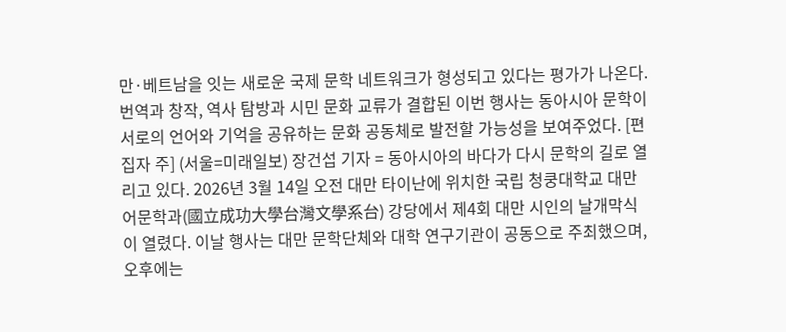만·베트남을 잇는 새로운 국제 문학 네트워크가 형성되고 있다는 평가가 나온다. 번역과 창작, 역사 탐방과 시민 문화 교류가 결합된 이번 행사는 동아시아 문학이 서로의 언어와 기억을 공유하는 문화 공동체로 발전할 가능성을 보여주었다. [편집자 주] (서울=미래일보) 장건섭 기자 = 동아시아의 바다가 다시 문학의 길로 열리고 있다. 2026년 3월 14일 오전 대만 타이난에 위치한 국립 청쿵대학교 대만어문학과(國立成功大學台灣文學系台) 강당에서 제4회 대만 시인의 날개막식이 열렸다. 이날 행사는 대만 문학단체와 대학 연구기관이 공동으로 주최했으며, 오후에는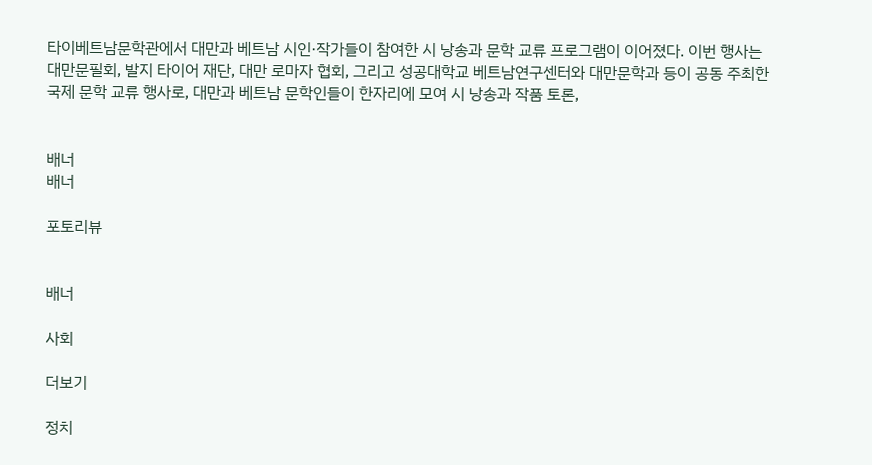타이베트남문학관에서 대만과 베트남 시인·작가들이 참여한 시 낭송과 문학 교류 프로그램이 이어졌다. 이번 행사는 대만문필회, 발지 타이어 재단, 대만 로마자 협회, 그리고 성공대학교 베트남연구센터와 대만문학과 등이 공동 주최한 국제 문학 교류 행사로, 대만과 베트남 문학인들이 한자리에 모여 시 낭송과 작품 토론,


배너
배너

포토리뷰


배너

사회

더보기

정치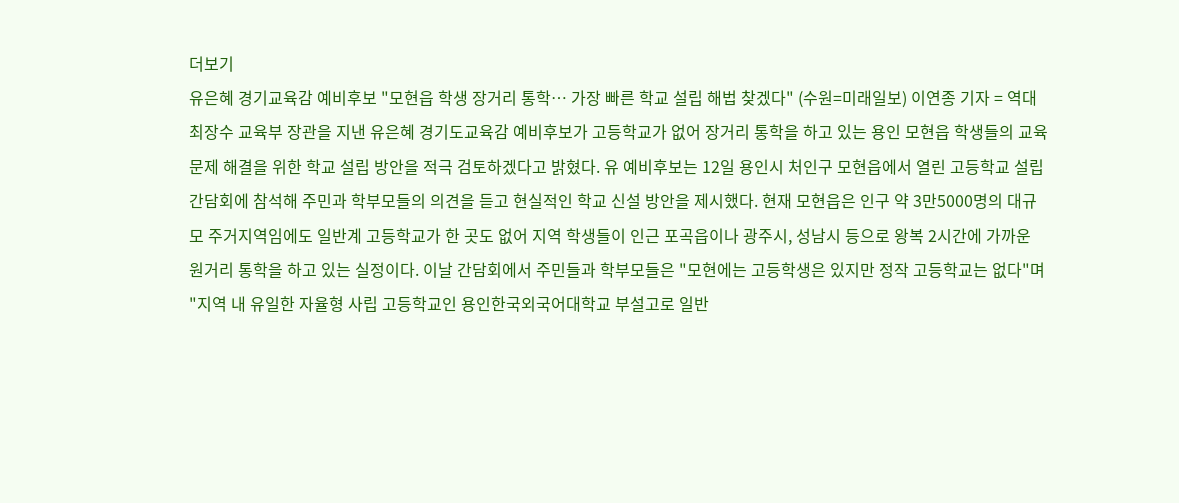더보기
유은혜 경기교육감 예비후보 "모현읍 학생 장거리 통학… 가장 빠른 학교 설립 해법 찾겠다" (수원=미래일보) 이연종 기자 = 역대 최장수 교육부 장관을 지낸 유은혜 경기도교육감 예비후보가 고등학교가 없어 장거리 통학을 하고 있는 용인 모현읍 학생들의 교육 문제 해결을 위한 학교 설립 방안을 적극 검토하겠다고 밝혔다. 유 예비후보는 12일 용인시 처인구 모현읍에서 열린 고등학교 설립 간담회에 참석해 주민과 학부모들의 의견을 듣고 현실적인 학교 신설 방안을 제시했다. 현재 모현읍은 인구 약 3만5000명의 대규모 주거지역임에도 일반계 고등학교가 한 곳도 없어 지역 학생들이 인근 포곡읍이나 광주시, 성남시 등으로 왕복 2시간에 가까운 원거리 통학을 하고 있는 실정이다. 이날 간담회에서 주민들과 학부모들은 "모현에는 고등학생은 있지만 정작 고등학교는 없다"며 "지역 내 유일한 자율형 사립 고등학교인 용인한국외국어대학교 부설고로 일반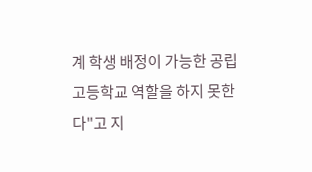계 학생 배정이 가능한 공립 고등학교 역할을 하지 못한다"고 지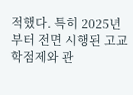적했다. 특히 2025년부터 전면 시행된 고교학점제와 관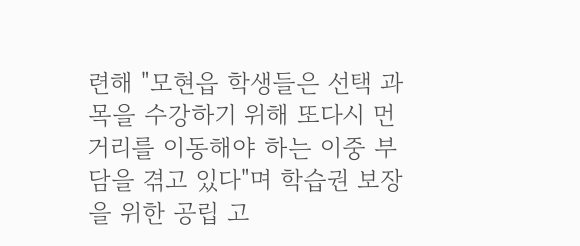련해 "모현읍 학생들은 선택 과목을 수강하기 위해 또다시 먼 거리를 이동해야 하는 이중 부담을 겪고 있다"며 학습권 보장을 위한 공립 고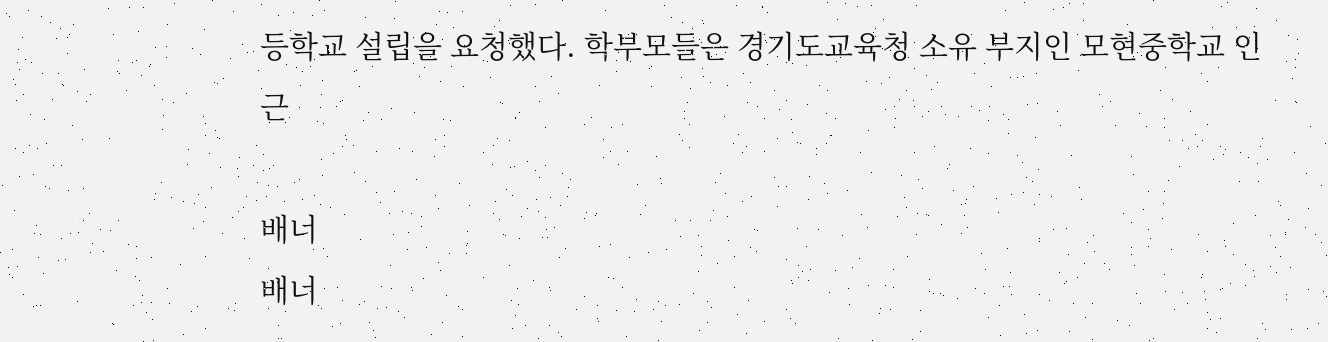등학교 설립을 요청했다. 학부모들은 경기도교육청 소유 부지인 모현중학교 인근

배너
배너